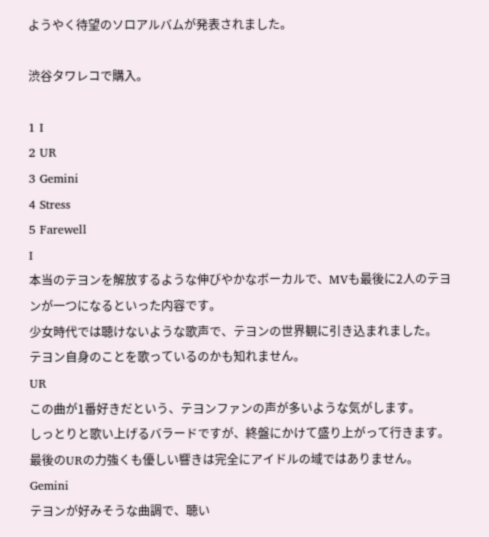ようやく待望のソロアルバムが発表されました。

渋谷タワレコで購入。

1 I
2 UR
3 Gemini
4 Stress
5 Farewell
I
本当のテヨンを解放するような伸びやかなボーカルで、MVも最後に2人のテヨンが一つになるといった内容です。
少女時代では聴けないような歌声で、テヨンの世界観に引き込まれました。
テヨン自身のことを歌っているのかも知れません。
UR
この曲が1番好きだという、テヨンファンの声が多いような気がします。
しっとりと歌い上げるバラードですが、終盤にかけて盛り上がって行きます。
最後のURの力強くも優しい響きは完全にアイドルの域ではありません。
Gemini
テヨンが好みそうな曲調で、聴い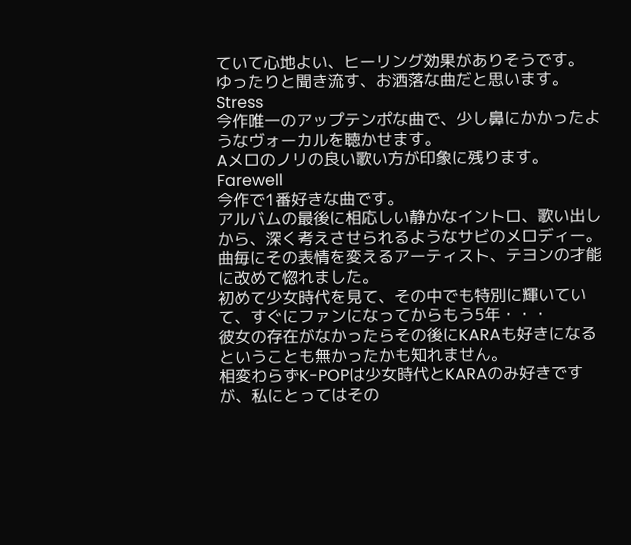ていて心地よい、ヒーリング効果がありそうです。
ゆったりと聞き流す、お洒落な曲だと思います。
Stress
今作唯一のアップテンポな曲で、少し鼻にかかったようなヴォーカルを聴かせます。
Aメロのノリの良い歌い方が印象に残ります。
Farewell
今作で1番好きな曲です。
アルバムの最後に相応しい静かなイントロ、歌い出しから、深く考えさせられるようなサビのメロディー。
曲毎にその表情を変えるアーティスト、テヨンの才能に改めて惚れました。
初めて少女時代を見て、その中でも特別に輝いていて、すぐにファンになってからもう5年・・・
彼女の存在がなかったらその後にKARAも好きになるということも無かったかも知れません。
相変わらずK-POPは少女時代とKARAのみ好きですが、私にとってはその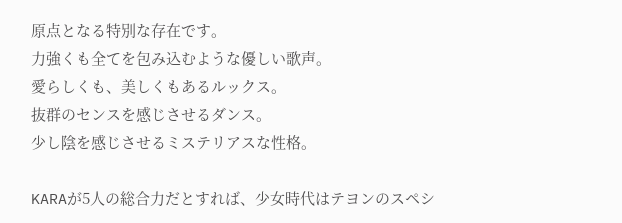原点となる特別な存在です。
力強くも全てを包み込むような優しい歌声。
愛らしくも、美しくもあるルックス。
抜群のセンスを感じさせるダンス。
少し陰を感じさせるミステリアスな性格。

KARAが5人の総合力だとすれば、少女時代はテヨンのスペシ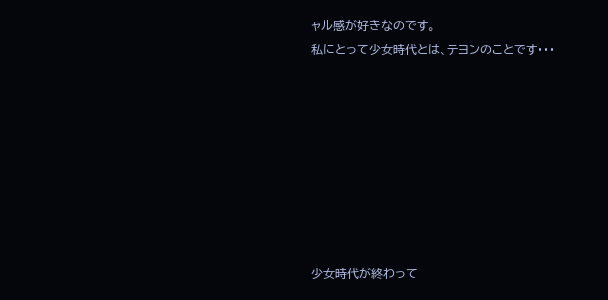ャル感が好きなのです。
私にとって少女時代とは、テヨンのことです・・・








少女時代が終わって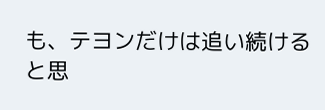も、テヨンだけは追い続けると思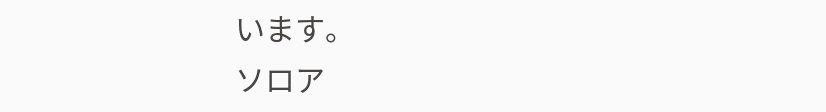います。
ソロア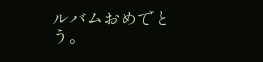ルバムおめでとう。